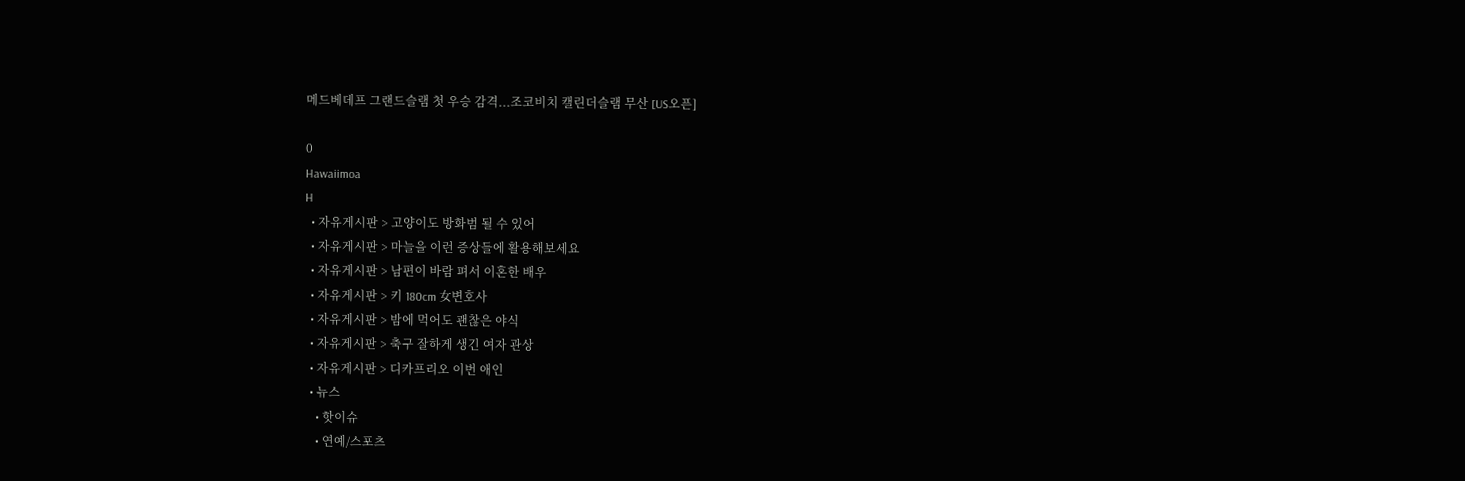메드베데프 그랜드슬램 첫 우승 감격...조코비치 캘린더슬램 무산 [US오픈]

0
Hawaiimoa
H
  • 자유게시판 > 고양이도 방화범 될 수 있어
  • 자유게시판 > 마늘을 이런 증상들에 활용해보세요
  • 자유게시판 > 남편이 바람 펴서 이혼한 배우
  • 자유게시판 > 키 180cm 女변호사
  • 자유게시판 > 밤에 먹어도 괜찮은 야식
  • 자유게시판 > 축구 잘하게 생긴 여자 관상
  • 자유게시판 > 디카프리오 이번 애인
  • 뉴스
    • 핫이슈
    • 연예/스포츠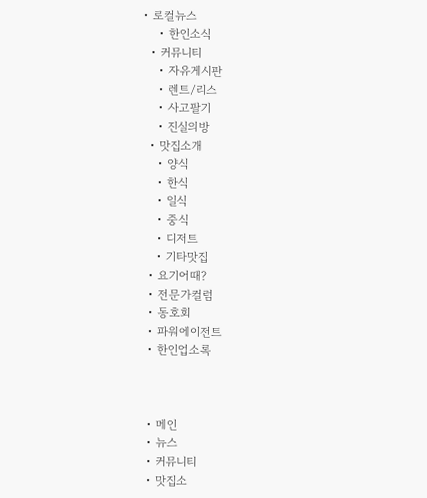• 로컬뉴스
    • 한인소식
  • 커뮤니티
    • 자유게시판
    • 렌트/리스
    • 사고팔기
    • 진실의방
  • 맛집소개
    • 양식
    • 한식
    • 일식
    • 중식
    • 디저트
    • 기타맛집
  • 요기어때?
  • 전문가컬럼
  • 동호회
  • 파워에이전트
  • 한인업소록



  • 메인
  • 뉴스
  • 커뮤니티
  • 맛집소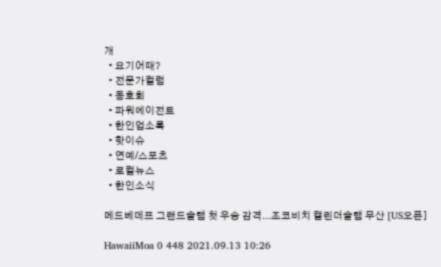개
  • 요기어때?
  • 전문가컬럼
  • 동호회
  • 파워에이전트
  • 한인업소록
  • 핫이슈
  • 연예/스포츠
  • 로컬뉴스
  • 한인소식

메드베데프 그랜드슬램 첫 우승 감격...조코비치 캘린더슬램 무산 [US오픈]

HawaiiMoa 0 448 2021.09.13 10:26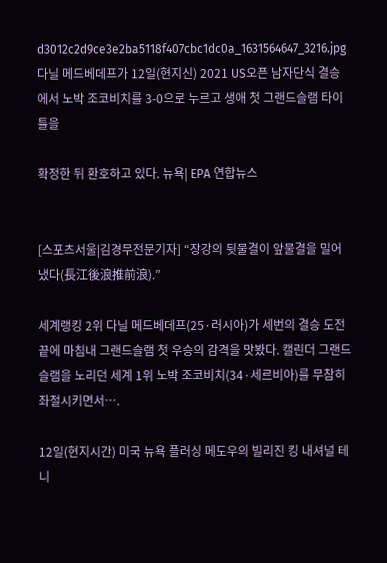d3012c2d9ce3e2ba5118f407cbc1dc0a_1631564647_3216.jpg
다닐 메드베데프가 12일(현지신) 2021 US오픈 남자단식 결승에서 노박 조코비치를 3-0으로 누르고 생애 첫 그랜드슬램 타이틀을

확정한 뒤 환호하고 있다. 뉴욕| EPA 연합뉴스


[스포츠서울|김경무전문기자] “장강의 뒷물결이 앞물결을 밀어냈다(長江後浪推前浪).”

세계랭킹 2위 다닐 메드베데프(25·러시아)가 세번의 결승 도전 끝에 마침내 그랜드슬램 첫 우승의 감격을 맛봤다. 캘린더 그랜드슬램을 노리던 세계 1위 노박 조코비치(34·세르비아)를 무참히 좌절시키면서….

12일(현지시간) 미국 뉴욕 플러싱 메도우의 빌리진 킹 내셔널 테니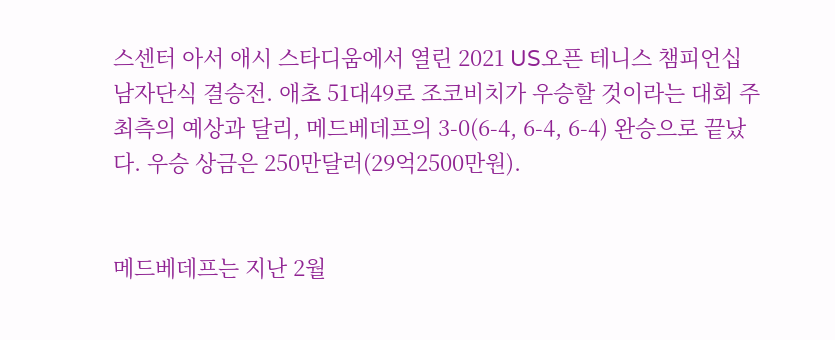스센터 아서 애시 스타디움에서 열린 2021 US오픈 테니스 챔피언십 남자단식 결승전. 애초 51대49로 조코비치가 우승할 것이라는 대회 주최측의 예상과 달리, 메드베데프의 3-0(6-4, 6-4, 6-4) 완승으로 끝났다. 우승 상금은 250만달러(29억2500만원).


메드베데프는 지난 2월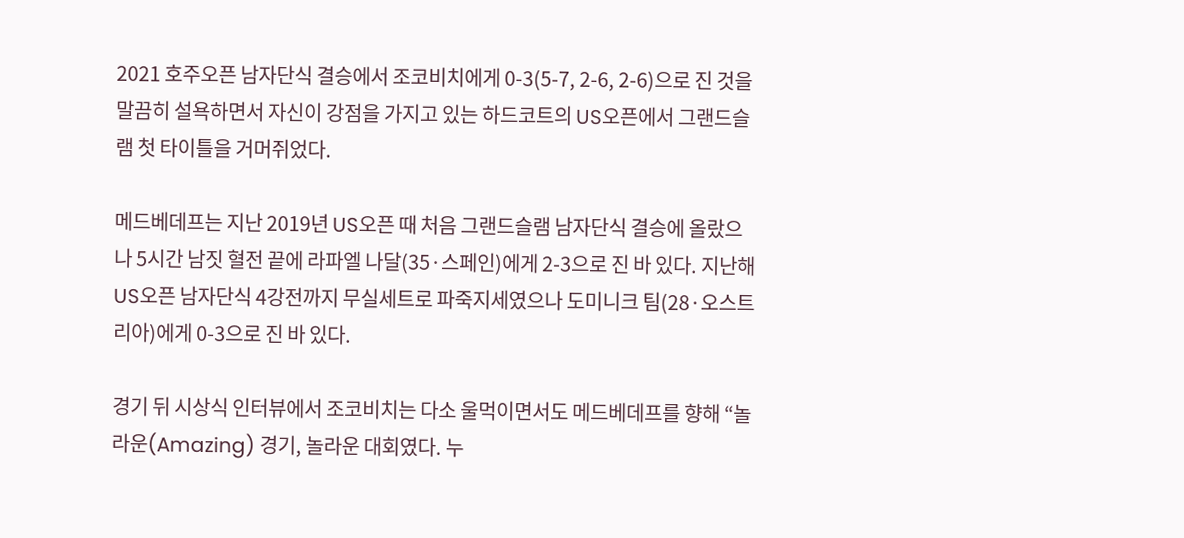2021 호주오픈 남자단식 결승에서 조코비치에게 0-3(5-7, 2-6, 2-6)으로 진 것을 말끔히 설욕하면서 자신이 강점을 가지고 있는 하드코트의 US오픈에서 그랜드슬램 첫 타이틀을 거머쥐었다.

메드베데프는 지난 2019년 US오픈 때 처음 그랜드슬램 남자단식 결승에 올랐으나 5시간 남짓 혈전 끝에 라파엘 나달(35·스페인)에게 2-3으로 진 바 있다. 지난해 US오픈 남자단식 4강전까지 무실세트로 파죽지세였으나 도미니크 팀(28·오스트리아)에게 0-3으로 진 바 있다.

경기 뒤 시상식 인터뷰에서 조코비치는 다소 울먹이면서도 메드베데프를 향해 “놀라운(Amazing) 경기, 놀라운 대회였다. 누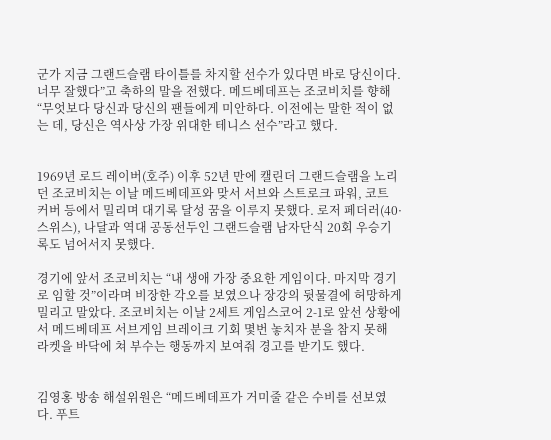군가 지금 그랜드슬램 타이틀를 차지할 선수가 있다면 바로 당신이다. 너무 잘했다”고 축하의 말을 전했다. 메드베데프는 조코비치를 향해 “무엇보다 당신과 당신의 팬들에게 미안하다. 이전에는 말한 적이 없는 데, 당신은 역사상 가장 위대한 테니스 선수”라고 했다.


1969년 로드 레이버(호주) 이후 52년 만에 캘린더 그랜드슬램을 노리던 조코비치는 이날 메드베데프와 맞서 서브와 스트로크 파워, 코트 커버 등에서 밀리며 대기록 달성 꿈을 이루지 못했다. 로저 페더러(40·스위스), 나달과 역대 공동선두인 그랜드슬램 남자단식 20회 우승기록도 넘어서지 못했다.

경기에 앞서 조코비치는 “내 생애 가장 중요한 게임이다. 마지막 경기로 임할 것”이라며 비장한 각오를 보였으나 장강의 뒷물결에 허망하게 밀리고 말았다. 조코비치는 이날 2세트 게임스코어 2-1로 앞선 상황에서 메드베데프 서브게임 브레이크 기회 몇번 놓치자 분을 참지 못해 라켓을 바닥에 쳐 부수는 행동까지 보여줘 경고를 받기도 했다.


김영홍 방송 해설위원은 “메드베데프가 거미줄 같은 수비를 선보였다. 푸트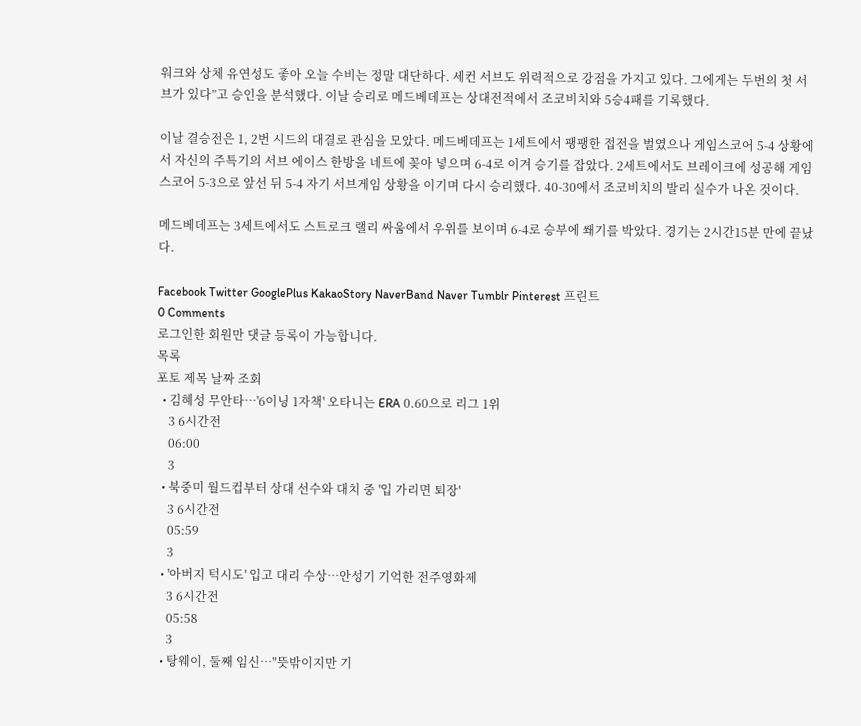워크와 상체 유연성도 좋아 오늘 수비는 정말 대단하다. 세컨 서브도 위력적으로 강점을 가지고 있다. 그에게는 두번의 첫 서브가 있다”고 승인을 분석했다. 이날 승리로 메드베데프는 상대전적에서 조코비치와 5승4패를 기록했다.

이날 결승전은 1, 2번 시드의 대결로 관심을 모았다. 메드베데프는 1세트에서 팽팽한 접전을 벌였으나 게임스코어 5-4 상황에서 자신의 주특기의 서브 에이스 한방을 네트에 꽂아 넣으며 6-4로 이겨 승기를 잡았다. 2세트에서도 브레이크에 성공해 게임스코어 5-3으로 앞선 뒤 5-4 자기 서브게임 상황을 이기며 다시 승리했다. 40-30에서 조코비치의 발리 실수가 나온 것이다.

메드베데프는 3세트에서도 스트로크 랠리 싸움에서 우위를 보이며 6-4로 승부에 쐐기를 박았다. 경기는 2시간15분 만에 끝났다.

Facebook Twitter GooglePlus KakaoStory NaverBand Naver Tumblr Pinterest 프린트
0 Comments
로그인한 회원만 댓글 등록이 가능합니다.
목록
포토 제목 날짜 조회
  • 김혜성 무안타…'6이닝 1자책' 오타니는 ERA 0.60으로 리그 1위
    3 6시간전
    06:00
    3
  • 북중미 월드컵부터 상대 선수와 대치 중 '입 가리면 퇴장'
    3 6시간전
    05:59
    3
  • '아버지 턱시도' 입고 대리 수상…안성기 기억한 전주영화제
    3 6시간전
    05:58
    3
  • 탕웨이, 둘째 임신…"뜻밖이지만 기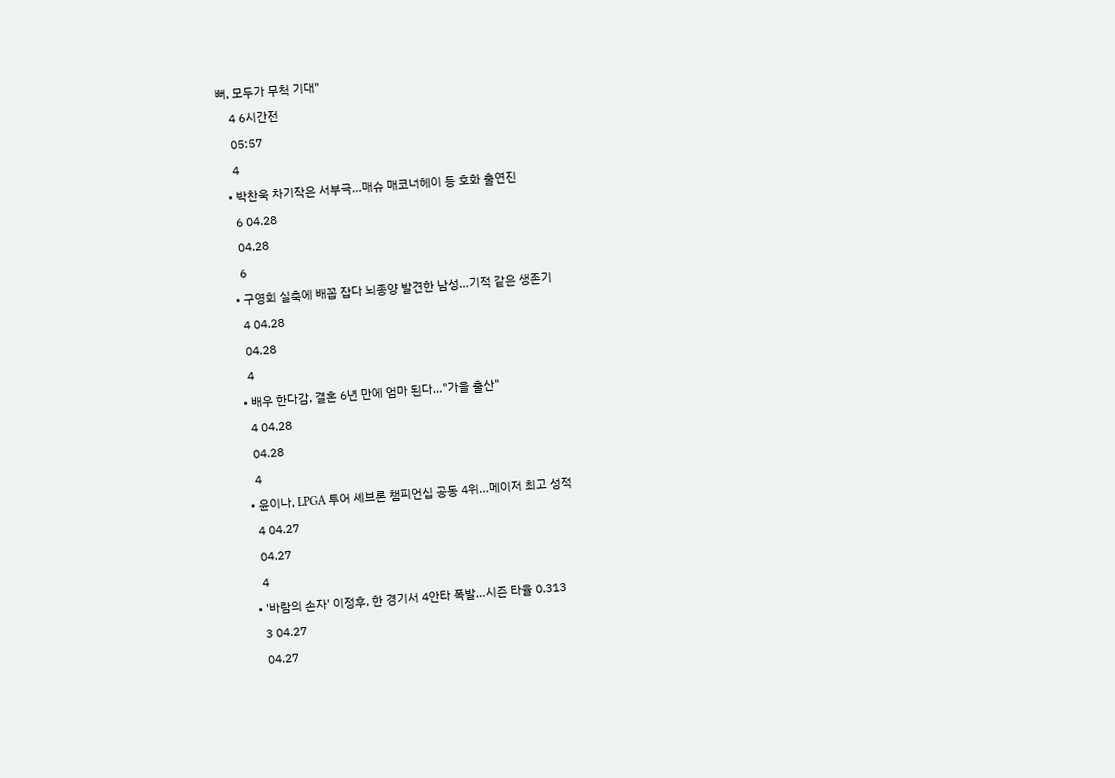뻐, 모두가 무척 기대"
    4 6시간전
    05:57
    4
  • 박찬욱 차기작은 서부극…매슈 매코너헤이 등 호화 출연진
    6 04.28
    04.28
    6
  • 구영회 실축에 배꼽 잡다 뇌종양 발견한 남성…기적 같은 생존기
    4 04.28
    04.28
    4
  • 배우 한다감, 결혼 6년 만에 엄마 된다…"가을 출산"
    4 04.28
    04.28
    4
  • 윤이나, LPGA 투어 셰브론 챔피언십 공동 4위…메이저 최고 성적
    4 04.27
    04.27
    4
  • '바람의 손자' 이정후, 한 경기서 4안타 폭발…시즌 타율 0.313
    3 04.27
    04.27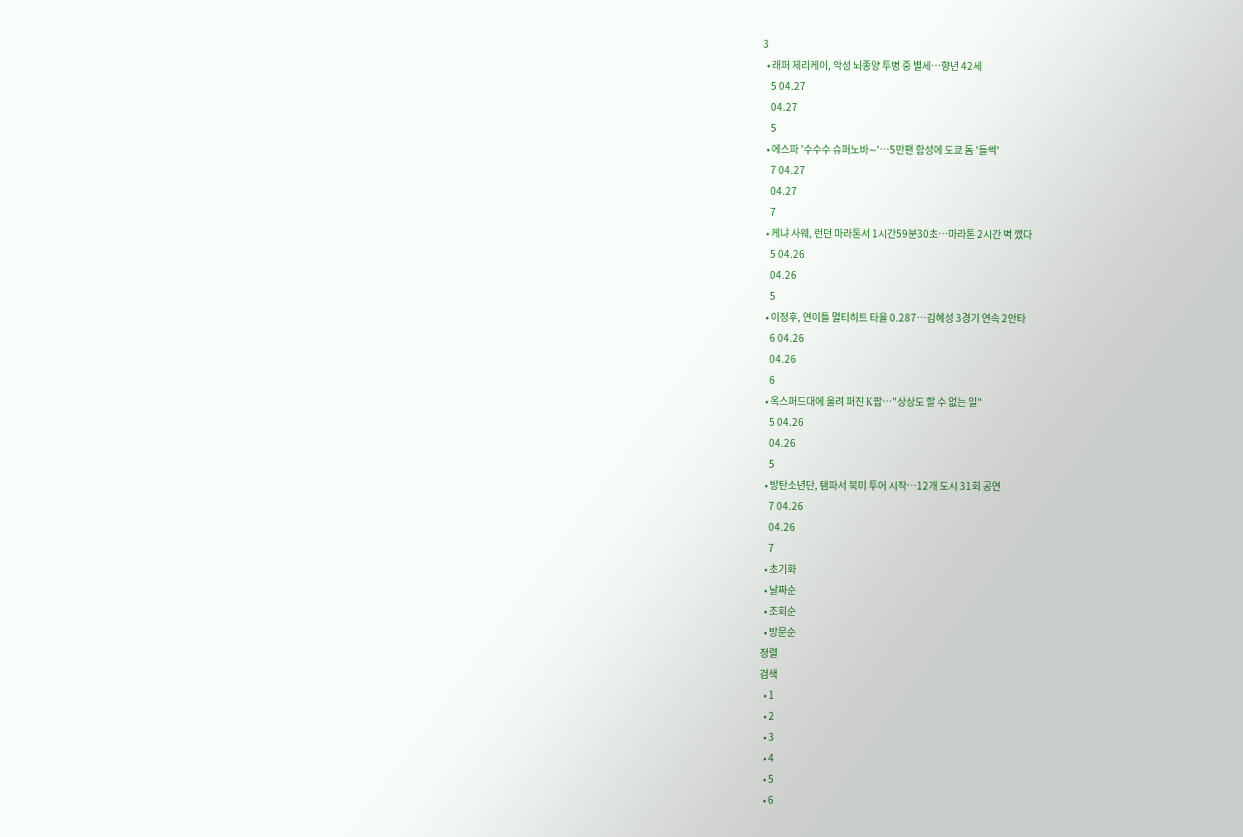3
  • 래퍼 제리케이, 악성 뇌종양 투병 중 별세…향년 42세
    5 04.27
    04.27
    5
  • 에스파 '수수수 슈퍼노바∼'…5만팬 함성에 도쿄 돔 '들썩'
    7 04.27
    04.27
    7
  • 케냐 사웨, 런던 마라톤서 1시간59분30초…마라톤 2시간 벽 깼다
    5 04.26
    04.26
    5
  • 이정후, 연이틀 멀티히트 타율 0.287…김혜성 3경기 연속 2안타
    6 04.26
    04.26
    6
  • 옥스퍼드대에 울려 퍼진 K팝…"상상도 할 수 없는 일"
    5 04.26
    04.26
    5
  • 방탄소년단, 탬파서 북미 투어 시작…12개 도시 31회 공연
    7 04.26
    04.26
    7
  • 초기화
  • 날짜순
  • 조회순
  • 방문순
정렬
검색
  • 1
  • 2
  • 3
  • 4
  • 5
  • 6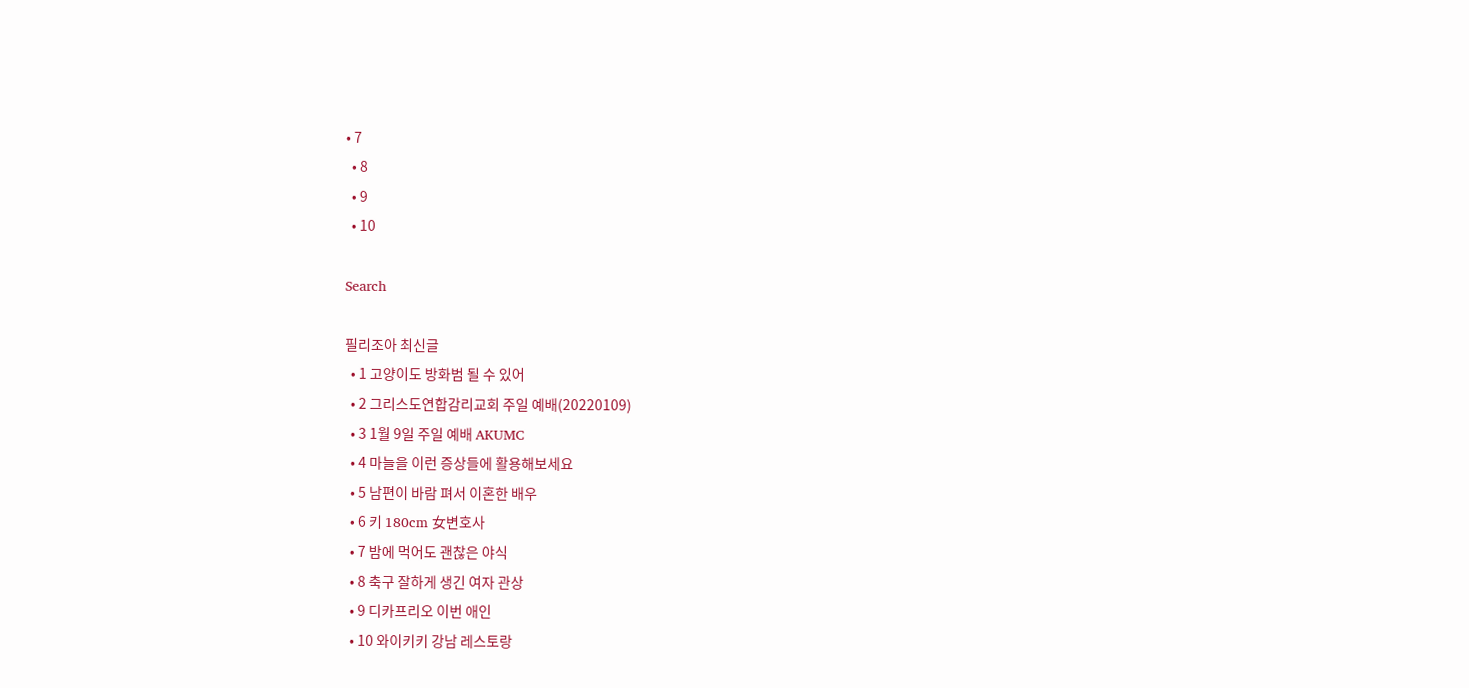• 7
  • 8
  • 9
  • 10

Search

필리조아 최신글
  • 1 고양이도 방화범 될 수 있어
  • 2 그리스도연합감리교회 주일 예배(20220109)
  • 3 1월 9일 주일 예배 AKUMC
  • 4 마늘을 이런 증상들에 활용해보세요
  • 5 남편이 바람 펴서 이혼한 배우
  • 6 키 180cm 女변호사
  • 7 밤에 먹어도 괜찮은 야식
  • 8 축구 잘하게 생긴 여자 관상
  • 9 디카프리오 이번 애인
  • 10 와이키키 강남 레스토랑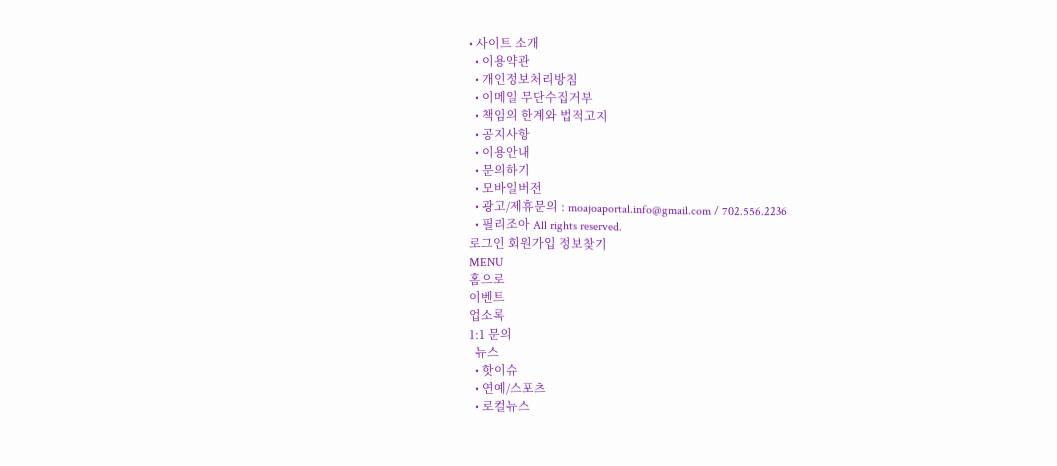• 사이트 소개
  • 이용약관
  • 개인정보처리방침
  • 이메일 무단수집거부
  • 책임의 한계와 법적고지
  • 공지사항
  • 이용안내
  • 문의하기
  • 모바일버전
  • 광고/제휴문의 : moajoaportal.info@gmail.com / 702.556.2236
  • 필리조아 All rights reserved.
로그인 회원가입 정보찾기
MENU
홈으로
이벤트
업소록
1:1 문의
  뉴스
  • 핫이슈
  • 연예/스포츠
  • 로컬뉴스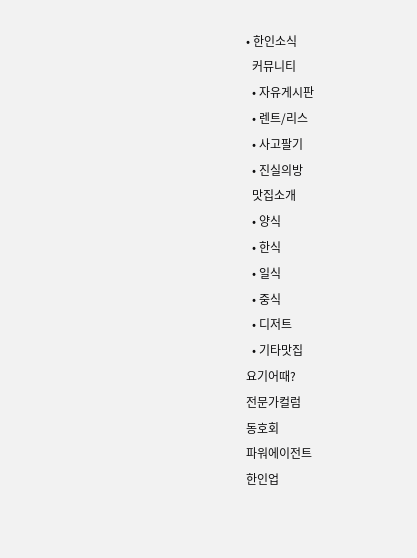• 한인소식
  커뮤니티
  • 자유게시판
  • 렌트/리스
  • 사고팔기
  • 진실의방
  맛집소개
  • 양식
  • 한식
  • 일식
  • 중식
  • 디저트
  • 기타맛집
요기어때?
전문가컬럼
동호회
파워에이전트
한인업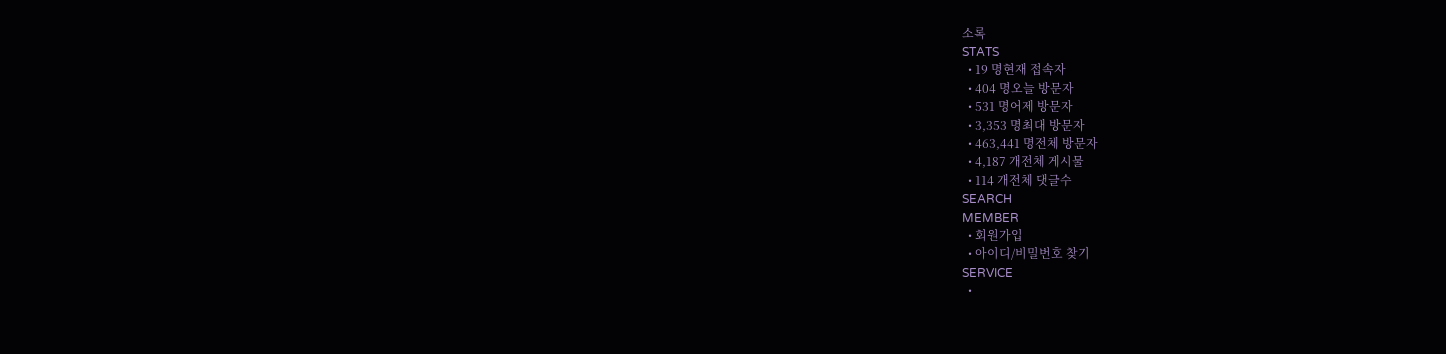소록
STATS
  • 19 명현재 접속자
  • 404 명오늘 방문자
  • 531 명어제 방문자
  • 3,353 명최대 방문자
  • 463,441 명전체 방문자
  • 4,187 개전체 게시물
  • 114 개전체 댓글수
SEARCH
MEMBER
  • 회원가입
  • 아이디/비밀번호 찾기
SERVICE
  •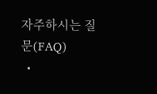자주하시는 질문(FAQ)
  •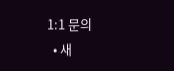1:1 문의
  • 새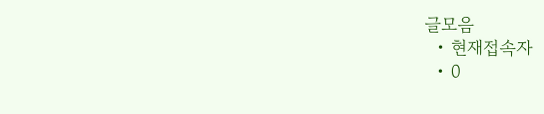글모음
  • 현재접속자
  • 0